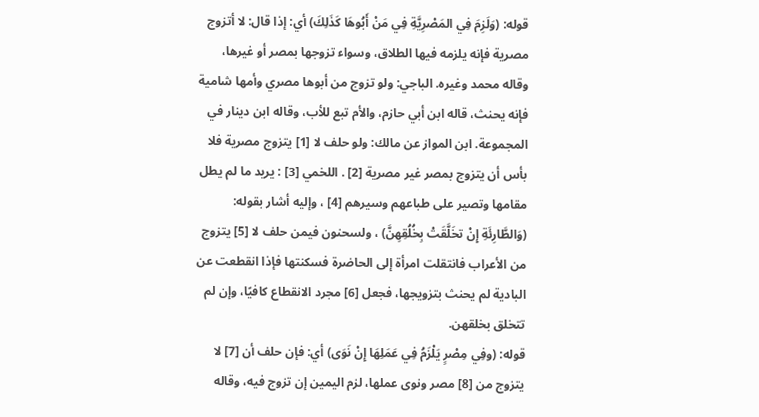قوله: (وَلَزِمَ فِي المَصْرِيَّةِ فِي مَنْ أَبُوهَا كَذَلِكَ) أي: إذا قال: لا أتزوج مصرية فإنه يلزمه فيها الطلاق، وسواء تزوجها بمصر أو غيرها، وقاله محمد وغيره. الباجي: ولو تزوج من أبوها مصري وأمها شامية فإنه يحنث، قاله ابن أبي حازم، والأم تبع للأب، وقاله ابن دينار في المجموعة. ابن المواز عن مالك: ولو حلف لا [1] يتزوج مصرية فلا بأس أن يتزوج بمصر غير مصرية [2] . اللخمي [3] : يريد ما لم يطل مقامها وتصير على طباعهم وسيرهم [4] ، وإليه أشار بقوله: (وَالطَّارِئَةِ إِنْ تخَلَّقَتْ بِخُلُقِهِنَّ) ، ولسحنون فيمن حلف لا [5] يتزوج من الأعراب فانتقلت امرأة إلى الحاضرة فسكنتها فإذا انقطعت عن البادية لم يحنث بتزويجها، فجعل [6] مجرد الانقطاع كافيًا، وإن لم تتخلق بخلقهن.
قوله: (وفِي مِصْرٍ يَلْزَمُ فِي عَمَلِهَا إِنْ نَوَى) أي: فإن حلف أن [7] لا يتزوج من [8] مصر ونوى عملها، لزم اليمين إن تزوج فيه، وقاله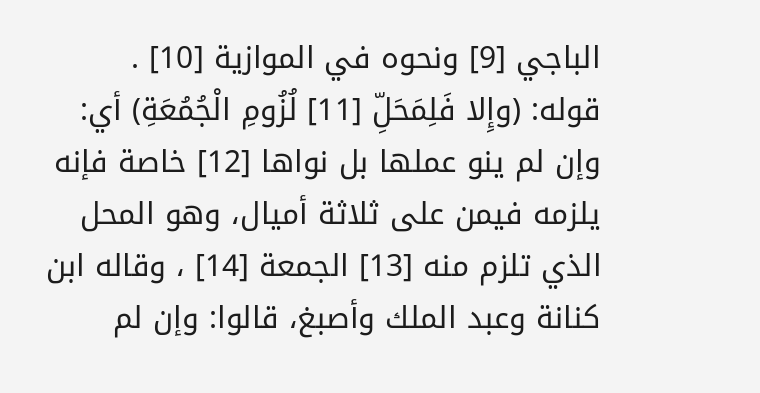الباجي [9] ونحوه في الموازية [10] .
قوله: (وإِلا فَلِمَحَلِّ [11] لُزُومِ الْجُمُعَةِ) أي: وإن لم ينو عملها بل نواها [12] خاصة فإنه يلزمه فيمن على ثلاثة أميال، وهو المحل الذي تلزم منه [13] الجمعة [14] ، وقاله ابن كنانة وعبد الملك وأصبغ، قالوا: وإن لم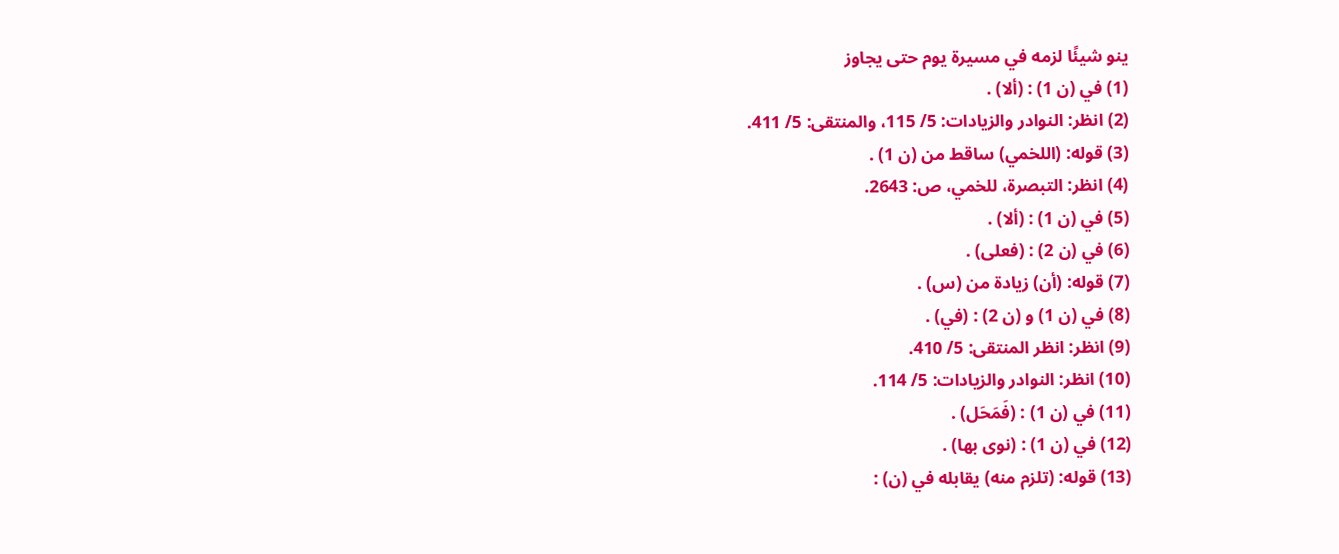ينو شيئًا لزمه في مسيرة يوم حتى يجاوز
(1) في (ن 1) : (ألا) .
(2) انظر: النوادر والزيادات: 5/ 115، والمنتقى: 5/ 411.
(3) قوله: (اللخمي) ساقط من (ن 1) .
(4) انظر: التبصرة، للخمي، ص: 2643.
(5) في (ن 1) : (ألا) .
(6) في (ن 2) : (فعلى) .
(7) قوله: (أن) زيادة من (س) .
(8) في (ن 1) و (ن 2) : (في) .
(9) انظر: انظر المنتقى: 5/ 410.
(10) انظر: النوادر والزيادات: 5/ 114.
(11) في (ن 1) : (فَمَحَل) .
(12) في (ن 1) : (نوى بها) .
(13) قوله: (تلزم منه) يقابله في (ن) :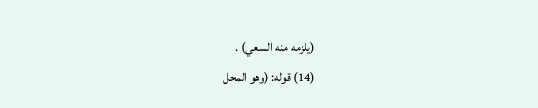(يلزمه منه السعي) .
(14) قوله: (وهو المحل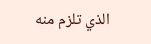الذي تلزم منه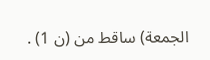الجمعة) ساقط من (ن 1) .